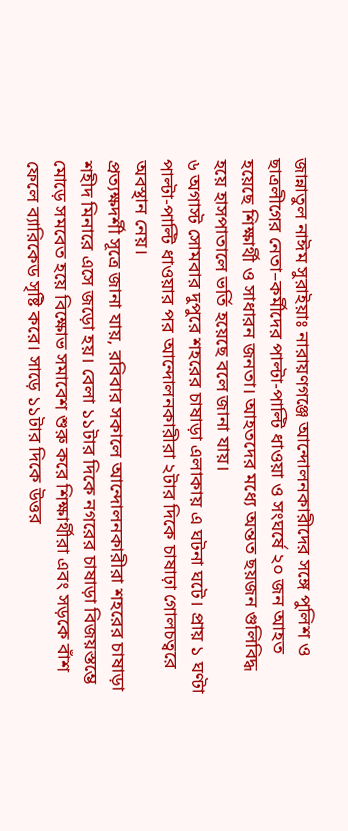জান্নাতুল নাঈম সুরাইয়াঃ নারায়ণগঞ্জে আন্দোলনকারীদের সঙ্গে পুলিশ ও ছাত্রলীগের নেতা–কর্মীদের পাল্টা-পাল্টি ধাওয়া ও সংঘর্ষে ২০ জন আহত হয়েছে শিক্ষার্থী ও সাধারন জনতা। আহতদের মধ্যে অন্তত ছয়জন গুলিবিদ্ধ হয়ে হাসপাতালে ভর্তি হয়েছে বলে জানা যায়।
৬ অগাস্ট সোমবার দুপুরে শহরের চাষাড়া এলাকায় এ ঘটনা ঘটে। প্রায় ১ ঘণ্টা পাল্টা-পাল্টি ধাওয়ার পর আন্দোলনকারীরা ২টার দিকে চাষাঢ়া গোলচত্বরে অবস্থান নেয়।
প্রত্যক্ষদর্শী সূত্রে জানা যায়, রবিবার সকালে আন্দোলনকারীরা শহরের চাষাড়া শহীদ মিনারে এসে জড়ো হয়। বেলা ১১টার দিকে নগরের চাষাড়া বিজয়স্তম্ভে মোড়ে সমবেত হয়ে বিক্ষোভ সমাবেশ শুরু করে শিক্ষার্থীরা এবং সড়কে বাঁশ ফেলে ব্যারিকেড সৃষ্টি করে। সাড়ে ১১টার দিকে উত্তর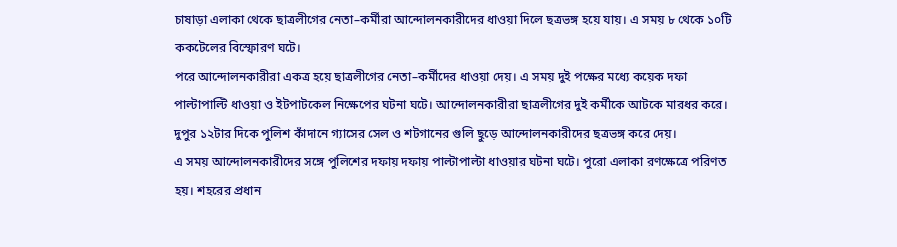চাষাড়া এলাকা থেকে ছাত্রলীগের নেতা–কর্মীরা আন্দোলনকারীদের ধাওয়া দিলে ছত্রভঙ্গ হয়ে যায়। এ সময় ৮ থেকে ১০টি ককটেলের বিস্ফোরণ ঘটে।
পরে আন্দোলনকারীরা একত্র হয়ে ছাত্রলীগের নেতা–কর্মীদের ধাওয়া দেয়। এ সময় দুই পক্ষের মধ্যে কয়েক দফা পাল্টাপাল্টি ধাওয়া ও ইটপাটকেল নিক্ষেপের ঘটনা ঘটে। আন্দোলনকারীরা ছাত্রলীগের দুই কর্মীকে আটকে মারধর করে। দুপুর ১২টার দিকে পুলিশ কাঁদানে গ্যাসের সেল ও শটগানের গুলি ছুড়ে আন্দোলনকারীদের ছত্রভঙ্গ করে দেয়।
এ সময় আন্দোলনকারীদের সঙ্গে পুলিশের দফায় দফায় পাল্টাপাল্টা ধাওয়ার ঘটনা ঘটে। পুরো এলাকা রণক্ষেত্রে পরিণত হয়। শহরের প্রধান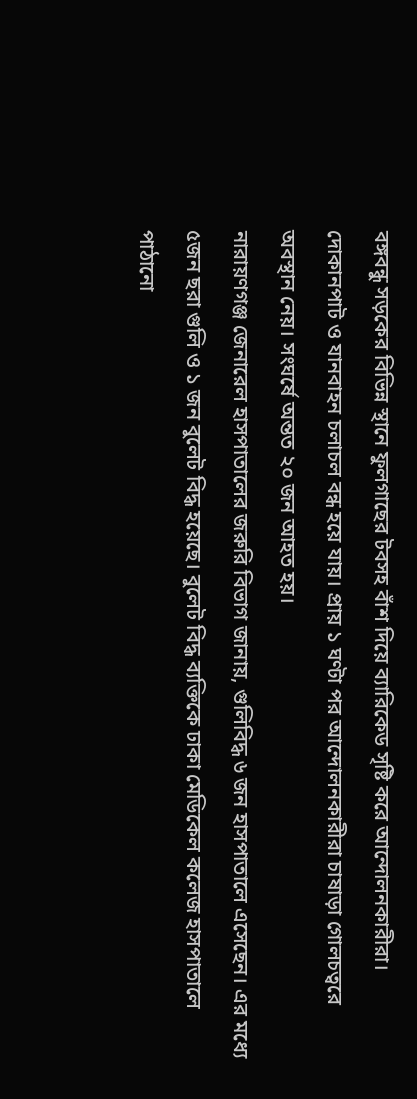বঙ্গবন্ধু সড়কের বিভিন্ন স্থানে ফুলগাছের টবসহ বাঁশ দিয়ে ব্যারিকেড সৃষ্টি করে আন্দোলনকারীরা। দোকানপাট ও যানবাহন চলাচল বন্ধ হয়ে যায়। প্রায় ১ ঘণ্টা পর আন্দোলনকারীরা চাষাড়া গোলচত্বরে অবস্থান নেয়। সংঘর্ষে অন্তত ২০ জন আহত হয়।
নারায়ণগঞ্জ জেনারেল হাসপাতালের জরুরি বিভাগ জানায়, গুলিবিদ্ধ ৬ জন হাসপাতালে এসেছেন। এর মধ্যে ৫জন ছরা গুলি ও ১ জন বুলেট বিদ্ধ হয়েছে। বুলেট বিদ্ধ ব্যক্তিকে ঢাকা মেডিকেল কলেজ হাসপাতালে পাঠানো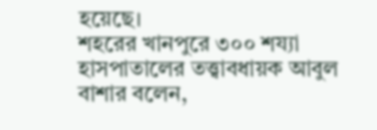হয়েছে।
শহরের খানপুরে ৩০০ শয্যা হাসপাতালের তত্ত্বাবধায়ক আবুল বাশার বলেন,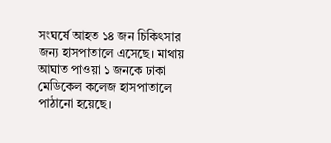সংঘর্ষে আহত ১৪ জন চিকিৎসার জন্য হাসপাতালে এসেছে। মাথায় আঘাত পাওয়া ১ জনকে ঢাকা মেডিকেল কলেজ হাসপাতালে পাঠানো হয়েছে।